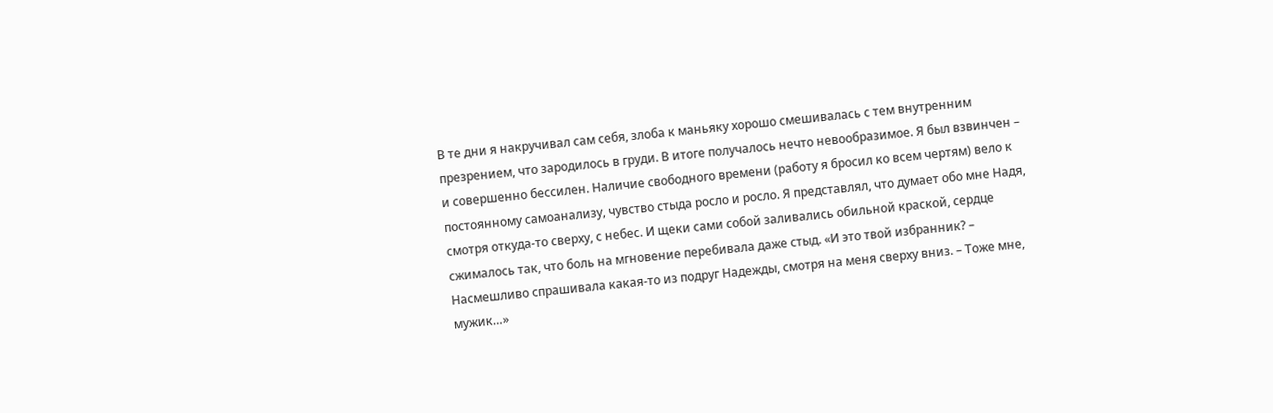В те дни я накручивал сам себя, злоба к маньяку хорошо смешивалась с тем внутренним презрением, что зародилось в груди. В итоге получалось нечто невообразимое. Я был взвинчен – и совершенно бессилен. Наличие свободного времени (работу я бросил ко всем чертям) вело к постоянному самоанализу, чувство стыда росло и росло. Я представлял, что думает обо мне Надя, смотря откуда-то сверху, с небес. И щеки сами собой заливались обильной краской, сердце сжималось так, что боль на мгновение перебивала даже стыд. «И это твой избранник? – Насмешливо спрашивала какая-то из подруг Надежды, смотря на меня сверху вниз. – Тоже мне, мужик…»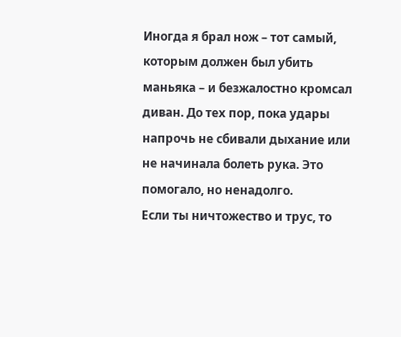Иногда я брал нож – тот самый, которым должен был убить маньяка – и безжалостно кромсал диван. До тех пор, пока удары напрочь не сбивали дыхание или не начинала болеть рука. Это помогало, но ненадолго.
Если ты ничтожество и трус, то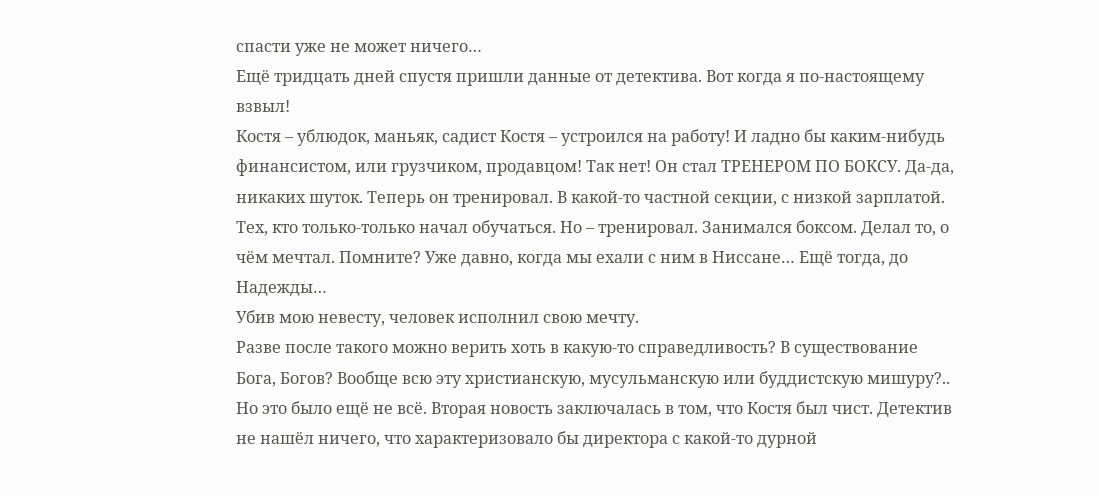спасти уже не может ничего…
Ещё тридцать дней спустя пришли данные от детектива. Вот когда я по-настоящему взвыл!
Костя – ублюдок, маньяк, садист Костя – устроился на работу! И ладно бы каким-нибудь финансистом, или грузчиком, продавцом! Так нет! Он стал ТРЕНЕРОМ ПО БОКСУ. Да-да, никаких шуток. Теперь он тренировал. В какой-то частной секции, с низкой зарплатой. Тех, кто только-только начал обучаться. Но – тренировал. Занимался боксом. Делал то, о чём мечтал. Помните? Уже давно, когда мы ехали с ним в Ниссане… Ещё тогда, до Надежды…
Убив мою невесту, человек исполнил свою мечту.
Разве после такого можно верить хоть в какую-то справедливость? В существование Бога, Богов? Вообще всю эту христианскую, мусульманскую или буддистскую мишуру?..
Но это было ещё не всё. Вторая новость заключалась в том, что Костя был чист. Детектив не нашёл ничего, что характеризовало бы директора с какой-то дурной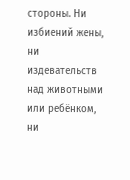стороны. Ни избиений жены, ни издевательств над животными или ребёнком, ни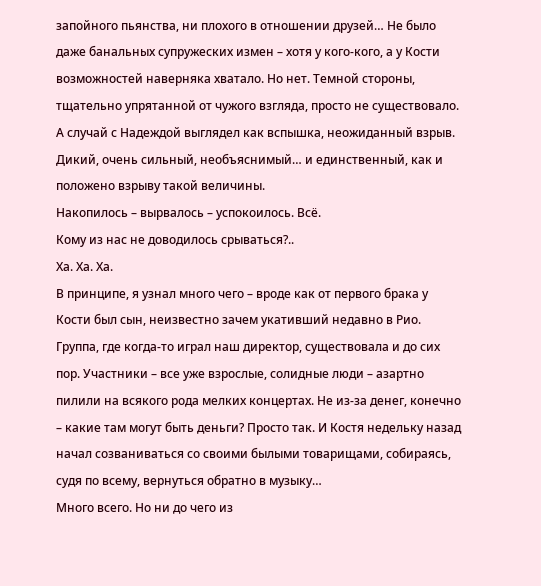запойного пьянства, ни плохого в отношении друзей… Не было даже банальных супружеских измен – хотя у кого-кого, а у Кости возможностей наверняка хватало. Но нет. Темной стороны, тщательно упрятанной от чужого взгляда, просто не существовало. А случай с Надеждой выглядел как вспышка, неожиданный взрыв. Дикий, очень сильный, необъяснимый… и единственный, как и положено взрыву такой величины.
Накопилось – вырвалось – успокоилось. Всё.
Кому из нас не доводилось срываться?..
Ха. Ха. Ха.
В принципе, я узнал много чего – вроде как от первого брака у Кости был сын, неизвестно зачем укативший недавно в Рио. Группа, где когда-то играл наш директор, существовала и до сих пор. Участники – все уже взрослые, солидные люди – азартно пилили на всякого рода мелких концертах. Не из-за денег, конечно – какие там могут быть деньги? Просто так. И Костя недельку назад начал созваниваться со своими былыми товарищами, собираясь, судя по всему, вернуться обратно в музыку…
Много всего. Но ни до чего из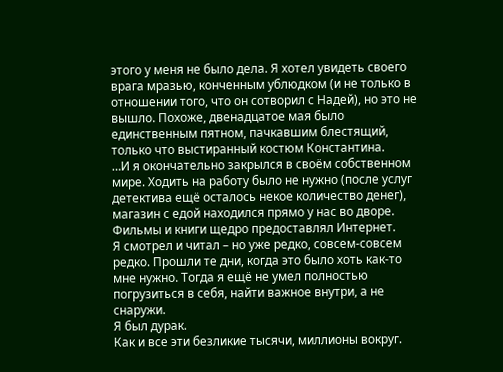этого у меня не было дела. Я хотел увидеть своего врага мразью, конченным ублюдком (и не только в отношении того, что он сотворил с Надей), но это не вышло. Похоже, двенадцатое мая было единственным пятном, пачкавшим блестящий, только что выстиранный костюм Константина.
…И я окончательно закрылся в своём собственном мире. Ходить на работу было не нужно (после услуг детектива ещё осталось некое количество денег), магазин с едой находился прямо у нас во дворе. Фильмы и книги щедро предоставлял Интернет.
Я смотрел и читал – но уже редко, совсем-совсем редко. Прошли те дни, когда это было хоть как-то мне нужно. Тогда я ещё не умел полностью погрузиться в себя, найти важное внутри, а не снаружи.
Я был дурак.
Как и все эти безликие тысячи, миллионы вокруг.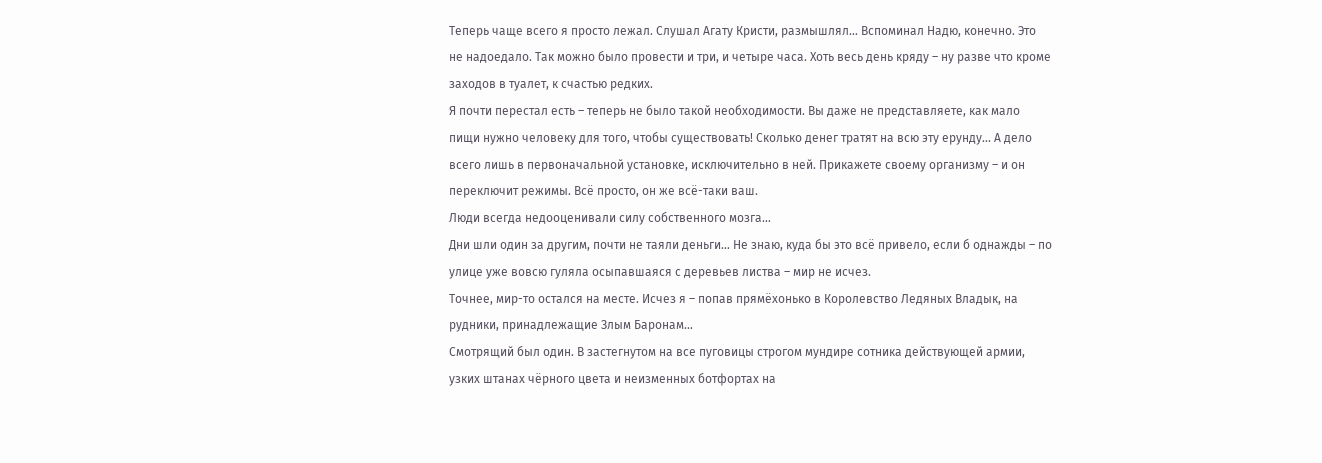Теперь чаще всего я просто лежал. Слушал Агату Кристи, размышлял… Вспоминал Надю, конечно. Это не надоедало. Так можно было провести и три, и четыре часа. Хоть весь день кряду – ну разве что кроме заходов в туалет, к счастью редких.
Я почти перестал есть – теперь не было такой необходимости. Вы даже не представляете, как мало пищи нужно человеку для того, чтобы существовать! Сколько денег тратят на всю эту ерунду… А дело всего лишь в первоначальной установке, исключительно в ней. Прикажете своему организму – и он переключит режимы. Всё просто, он же всё-таки ваш.
Люди всегда недооценивали силу собственного мозга…
Дни шли один за другим, почти не таяли деньги… Не знаю, куда бы это всё привело, если б однажды – по улице уже вовсю гуляла осыпавшаяся с деревьев листва – мир не исчез.
Точнее, мир-то остался на месте. Исчез я – попав прямёхонько в Королевство Ледяных Владык, на рудники, принадлежащие Злым Баронам…
Смотрящий был один. В застегнутом на все пуговицы строгом мундире сотника действующей армии, узких штанах чёрного цвета и неизменных ботфортах на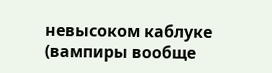невысоком каблуке (вампиры вообще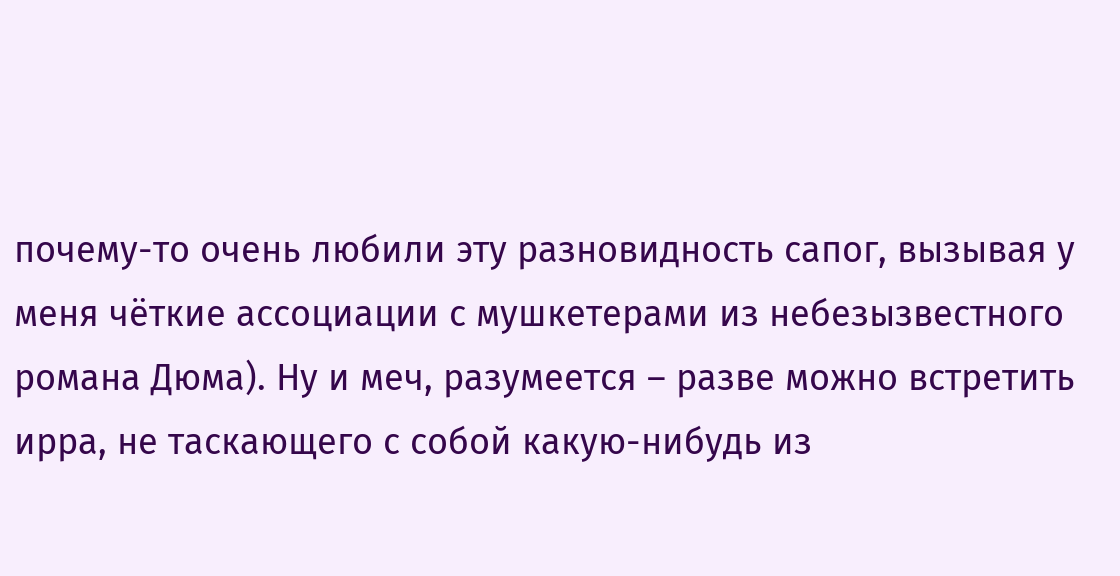почему-то очень любили эту разновидность сапог, вызывая у меня чёткие ассоциации с мушкетерами из небезызвестного романа Дюма). Ну и меч, разумеется – разве можно встретить ирра, не таскающего с собой какую-нибудь из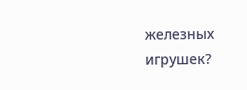железных игрушек?